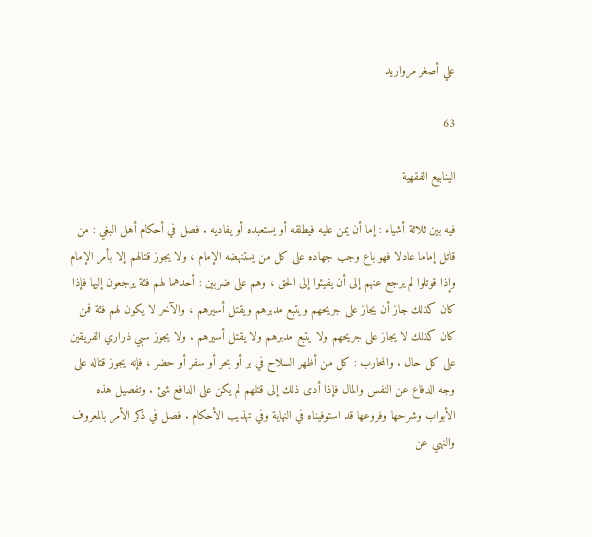علي أصغر مرواريد

63

الينابيع الفقهية

فيه بين ثلاثة أشياء : إما أن يمن عليه فيطلقه أو يستعبده أو يفاديه . فصل في أحكام أهل البغي : من قاتل إماما عادلا فهو باع وجب جهاده على كل من يستنهضه الإمام ، ولا يجوز قتالهم إلا بأمر الإمام وإذا قوتلوا لم يرجع عنهم إلى أن يفيئوا إلى الحق ، وهم على ضربين : أحدهما لهم فئة يرجعون إليها فإذا كان كذلك جاز أن يجاز على جريحهم ويتبع مدبرهم ويقتل أسيرهم ، والآخر لا يكون لهم فئة فمن كان كذلك لا يجاز على جريحهم ولا يتبع مدبرهم ولا يقتل أسيرهم . ولا يجوز سبي ذراري الفريقين على كل حال . والمحارب : كل من أظهر السلاح في بر أو بحر أو سفر أو حضر ، فإنه يجوز قتاله على وجه الدفاع عن النفس والمال فإذا أدى ذلك إلى قتلهم لم يكن على الدافع شئ . وتفصيل هذه الأبواب وشرحها وفروعها قد استوفيناه في النهاية وفي تهذيب الأحكام . فصل في ذكر الأمر بالمعروف والنهي عن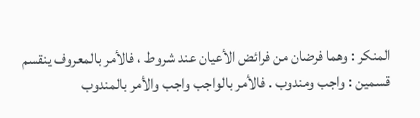المنكر : وهما فرضان من فرائض الأعيان عند شروط ، فالأمر بالمعروف ينقسم قسمين : واجب ومندوب . فالأمر بالواجب واجب والأمر بالمندوب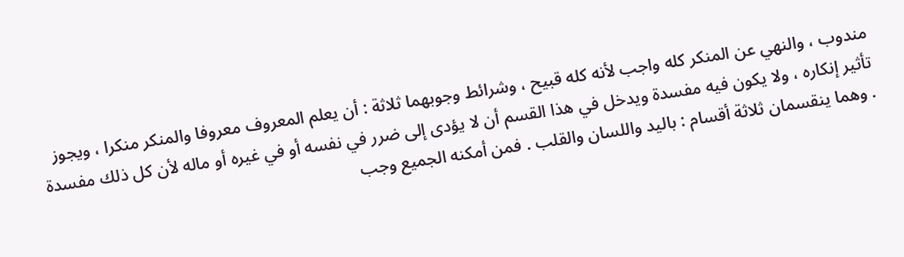مندوب ، والنهي عن المنكر كله واجب لأنه كله قبيح ، وشرائط وجوبهما ثلاثة : أن يعلم المعروف معروفا والمنكر منكرا ، ويجوز تأثير إنكاره ، ولا يكون فيه مفسدة ويدخل في هذا القسم أن لا يؤدى إلى ضرر في نفسه أو في غيره أو ماله لأن كل ذلك مفسدة . وهما ينقسمان ثلاثة أقسام : باليد واللسان والقلب . فمن أمكنه الجميع وجب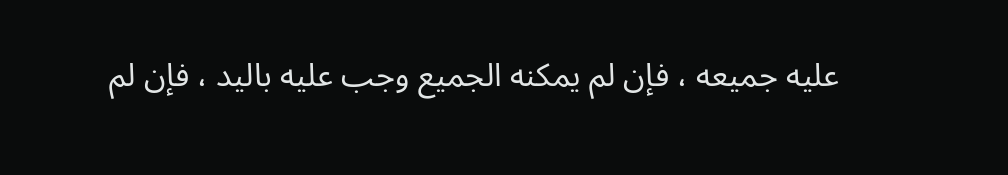عليه جميعه ، فإن لم يمكنه الجميع وجب عليه باليد ، فإن لم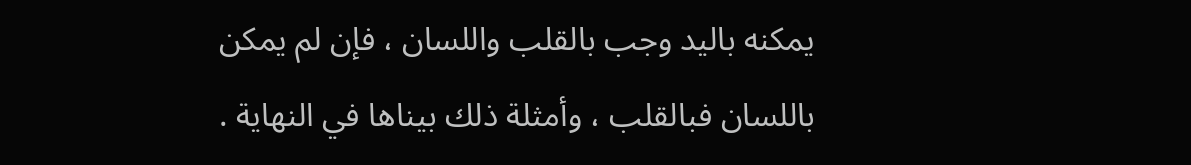يمكنه باليد وجب بالقلب واللسان ، فإن لم يمكن باللسان فبالقلب ، وأمثلة ذلك بيناها في النهاية .